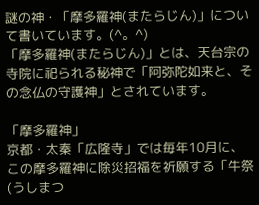謎の神・「摩多羅神(またらじん)」について書いています。(^。^)
「摩多羅神(またらじん)」とは、天台宗の寺院に祀られる秘神で「阿弥陀如来と、その念仏の守護神」とされています。

「摩多羅神」
京都・太秦「広隆寺」では毎年10月に、この摩多羅神に除災招福を祈願する「牛祭(うしまつ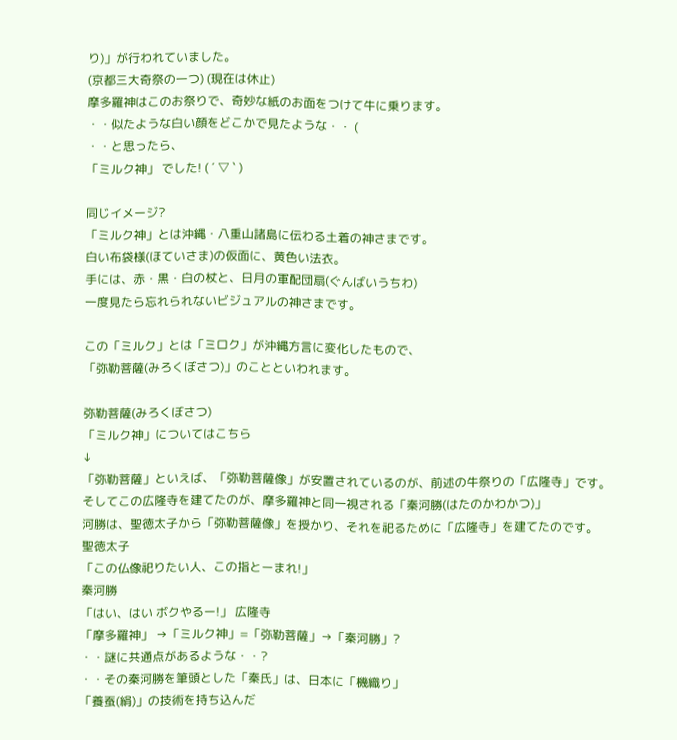り)」が行われていました。
(京都三大奇祭の一つ) (現在は休止)
摩多羅神はこのお祭りで、奇妙な紙のお面をつけて牛に乗ります。
・・似たような白い顔をどこかで見たような・・ (
・・と思ったら、
「ミルク神」 でした! ( ´ ▽ ` )

同じイメージ?
「ミルク神」とは沖縄・八重山諸島に伝わる土着の神さまです。
白い布袋様(ほていさま)の仮面に、黄色い法衣。
手には、赤・黒・白の杖と、日月の軍配団扇(ぐんばいうちわ)
一度見たら忘れられないビジュアルの神さまです。

この「ミルク」とは「ミロク」が沖縄方言に変化したもので、
「弥勒菩薩(みろくぼさつ)」のことといわれます。

弥勒菩薩(みろくぼさつ)
「ミルク神」についてはこちら
↓
「弥勒菩薩」といえば、「弥勒菩薩像」が安置されているのが、前述の牛祭りの「広隆寺」です。
そしてこの広隆寺を建てたのが、摩多羅神と同一視される「秦河勝(はたのかわかつ)」
河勝は、聖徳太子から「弥勒菩薩像」を授かり、それを祀るために「広隆寺」を建てたのです。
聖徳太子
「この仏像祀りたい人、この指とーまれ!」
秦河勝
「はい、はい ボクやるー!」 広隆寺
「摩多羅神」 →「ミルク神」=「弥勒菩薩」→「秦河勝」?
・・謎に共通点があるような・・?
・・その秦河勝を筆頭とした「秦氏」は、日本に「機織り」
「養蚕(絹)」の技術を持ち込んだ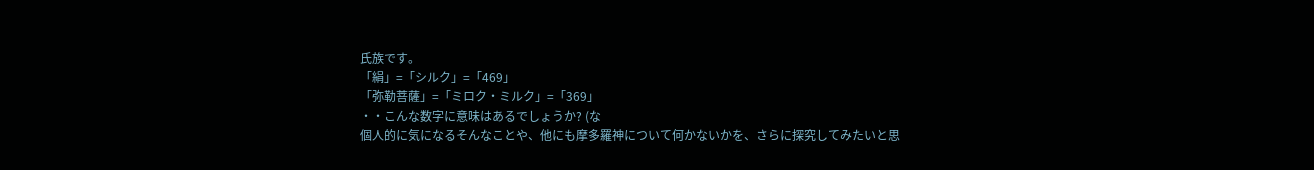氏族です。
「絹」=「シルク」=「469」
「弥勒菩薩」=「ミロク・ミルク」=「369」
・・こんな数字に意味はあるでしょうか? (な
個人的に気になるそんなことや、他にも摩多羅神について何かないかを、さらに探究してみたいと思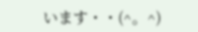います・・(^。^)